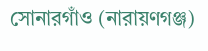সোনারগাঁও (নারায়ণগঞ্জ)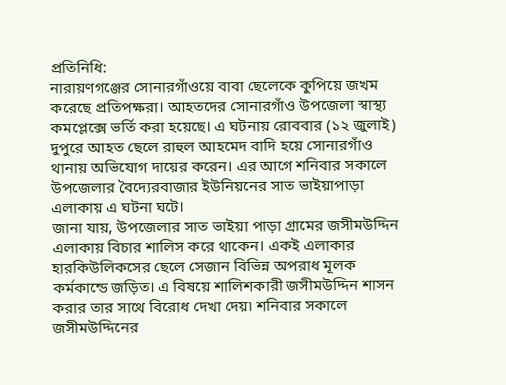প্রতিনিধি:
নারায়ণগঞ্জের সোনারগাঁওয়ে বাবা ছেলেকে কুপিয়ে জখম করেছে প্রতিপক্ষরা। আহতদের সোনারগাঁও উপজেলা স্বাস্থ্য কমপ্লেক্সে ভর্তি করা হয়েছে। এ ঘটনায় রোববার (১২ জুলাই) দুপুরে আহত ছেলে রাহুল আহমেদ বাদি হয়ে সোনারগাঁও থানায় অভিযোগ দায়ের করেন। এর আগে শনিবার সকালে উপজেলার বৈদ্যেরবাজার ইউনিয়নের সাত ভাইয়াপাড়া এলাকায় এ ঘটনা ঘটে।
জানা যায়, উপজেলার সাত ভাইয়া পাড়া গ্রামের জসীমউদ্দিন এলাকায় বিচার শালিস করে থাকেন। একই এলাকার হারকিউলিকসের ছেলে সেজান বিভিন্ন অপরাধ মূলক কর্মকান্ডে জড়িত। এ বিষয়ে শালিশকারী জসীমউদ্দিন শাসন করার তার সাথে বিরোধ দেখা দেয়৷ শনিবার সকালে জসীমউদ্দিনের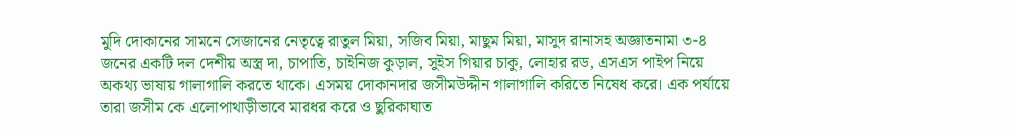মুদি দোকানের সামনে সেজানের নেতৃত্বে রাতুল মিয়া, সজিব মিয়া, মাছুম মিয়া, মাসুদ রানাসহ অজ্ঞাতনামা ৩-৪ জনের একটি দল দেশীয় অস্ত্র দা, চাপাতি, চাইনিজ কুড়াল, সুইস গিয়ার চাকু, লোহার রড, এসএস পাইপ নিয়ে অকথ্য ভাষায় গালাগালি করতে থাকে। এসময় দোকানদার জসীমউদ্দীন গালাগালি করিতে নিষেধ করে। এক পর্যায়ে তারা জসীম কে এলোপাথাড়ীভাবে মারধর করে ও ছুরিকাঘাত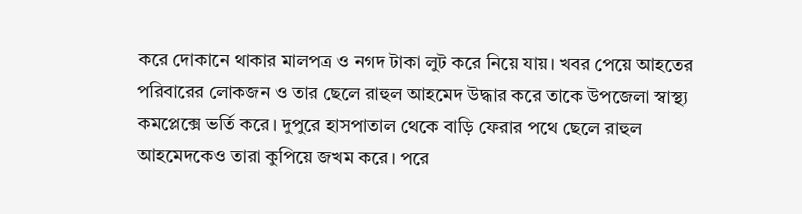করে দোকানে থাকার মালপত্র ও নগদ টাকা লুট করে নিয়ে যায়। খবর পেয়ে আহতের পরিবারের লোকজন ও তার ছেলে রাহুল আহমেদ উদ্ধার করে তাকে উপজেলা স্বাস্থ্য কমপ্লেক্সে ভর্তি করে। দুপুরে হাসপাতাল থেকে বাড়ি ফেরার পথে ছেলে রাহুল আহমেদকেও তারা কুপিয়ে জখম করে। পরে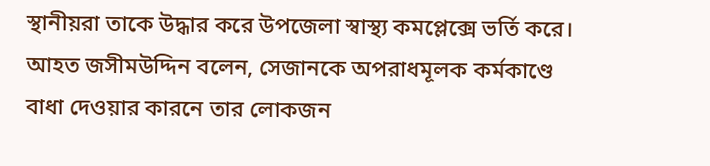স্থানীয়রা তাকে উদ্ধার করে উপজেলা স্বাস্থ্য কমপ্লেক্সে ভর্তি করে।
আহত জসীমউদ্দিন বলেন, সেজানকে অপরাধমূলক কর্মকাণ্ডে বাধা দেওয়ার কারনে তার লোকজন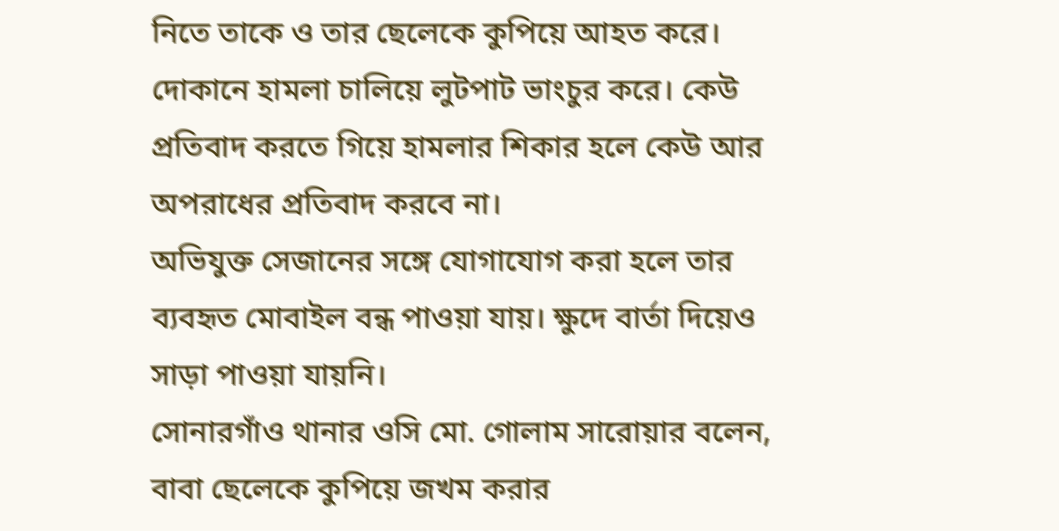নিতে তাকে ও তার ছেলেকে কুপিয়ে আহত করে। দোকানে হামলা চালিয়ে লুটপাট ভাংচুর করে। কেউ প্রতিবাদ করতে গিয়ে হামলার শিকার হলে কেউ আর অপরাধের প্রতিবাদ করবে না।
অভিযুক্ত সেজানের সঙ্গে যোগাযোগ করা হলে তার ব্যবহৃত মোবাইল বন্ধ পাওয়া যায়। ক্ষুদে বার্তা দিয়েও সাড়া পাওয়া যায়নি।
সোনারগাঁও থানার ওসি মো. গোলাম সারোয়ার বলেন, বাবা ছেলেকে কুপিয়ে জখম করার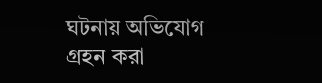ঘটনায় অভিযোগ গ্রহন করা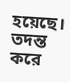হয়েছে। তদন্ত করে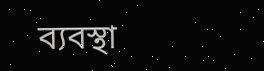ব্যবস্থা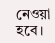নেওয়া হবে।